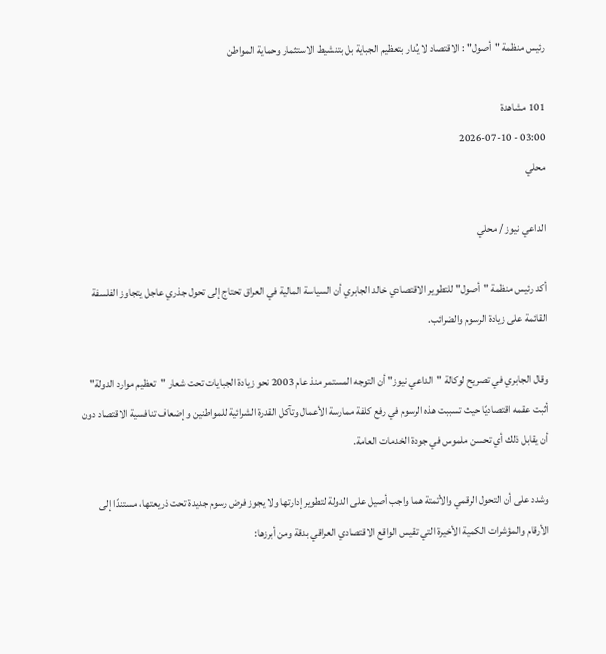رئيس منظمة "أصول" : الاقتصاد لا يُدار بتعظيم الجباية بل بتنشيط الاستثمار وحماية المواطن

101 مشاهدة
03:00 - 2026-07-10
محلي

الداعي نيوز / محلي

أكد رئيس منظمة "أصول" للتطوير الاقتصادي خالد الجابري أن السياسة المالية في العراق تحتاج إلى تحول جذري عاجل يتجاوز الفلسفة القائمة على زيادة الرسوم والضرائب.

وقال الجابري في تصريح لوكالة "الداعي نيوز" أن التوجه المستمر منذ عام 2003 نحو زيادة الجبايات تحت شعار "تعظيم موارد الدولة" أثبت عقمه اقتصاديًا حيث تسببت هذه الرسوم في رفع كلفة ممارسة الأعمال وتآكل القدرة الشرائية للمواطنين وإضعاف تنافسية الاقتصاد دون أن يقابل ذلك أي تحسن ملموس في جودة الخدمات العامة.

وشدد على أن التحول الرقمي والأتمتة هما واجب أصيل على الدولة لتطوير إدارتها ولا يجوز فرض رسوم جديدة تحت ذريعتها، مستندًا إلى الأرقام والمؤشرات الكمية الأخيرة التي تقيس الواقع الاقتصادي العراقي بدقة ومن أبرزها: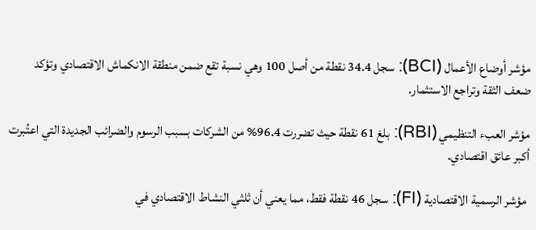مؤشر أوضاع الأعمال (BCI): سجل 34.4 نقطة من أصل 100 وهي نسبة تقع ضمن منطقة الانكماش الاقتصادي وتؤكد ضعف الثقة وتراجع الاستثمار.

مؤشر العبء التنظيمي (RBI): بلغ 61 نقطة حيث تضررت 96.4% من الشركات بسبب الرسوم والضرائب الجديدة التي اعتُبرت أكبر عائق اقتصادي.

 مؤشر الرسمية الاقتصادية (FI): سجل 46 نقطة فقط، مما يعني أن ثلثي النشاط الاقتصادي في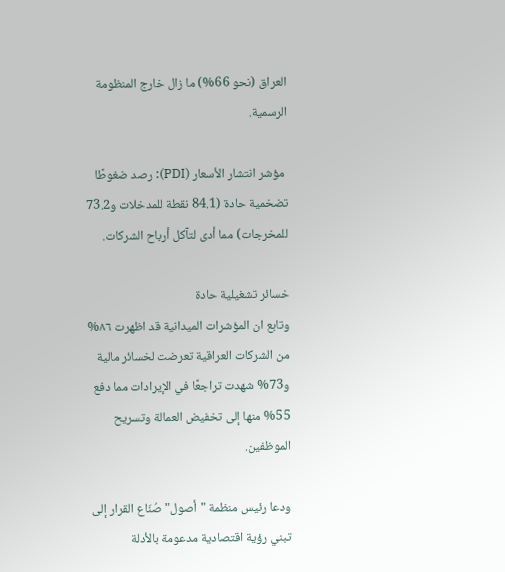العراق (نحو 66%) ما زال خارج المنظومة الرسمية.

 مؤشر انتشار الأسعار (PDI): رصد ضغوطًا تضخمية حادة (84.1 نقطة للمدخلات و73.2 للمخرجات) مما أدى لتآكل أرباح الشركات.

خسائر تشغيلية حادة
وتابع ان المؤشرات الميدانية قد اظهرت ٨٦% من الشركات العراقية تعرضت لخسائر مالية و73% شهدت تراجعًا في الإيرادات مما دفع 55% منها إلى تخفيض العمالة وتسريح الموظفين.

ودعا رئيس منظمة "أصول" صُنّاع القرار إلى تبني رؤية اقتصادية مدعومة بالأدلة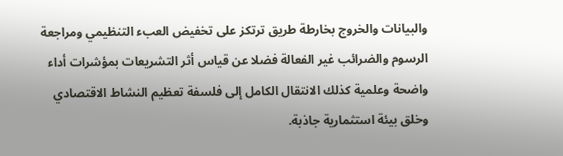والبيانات والخروج بخارطة طريق ترتكز على تخفيض العبء التنظيمي ومراجعة الرسوم والضرائب غير الفعالة فضلا عن قياس أثر التشريعات بمؤشرات أداء واضحة وعلمية كذلك الانتقال الكامل إلى فلسفة تعظيم النشاط الاقتصادي وخلق بيئة استثمارية جاذبة.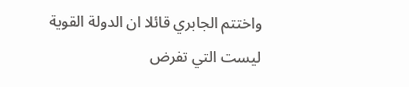واختتم الجابري قائلا ان الدولة القوية ليست التي تفرض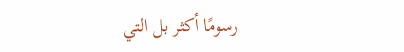رسومًا أكثر بل التي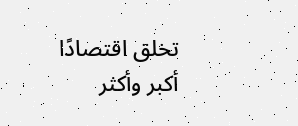تخلق اقتصادًا أكبر وأكثر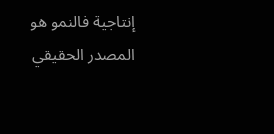إنتاجية فالنمو هو المصدر الحقيقي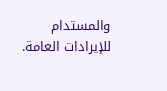والمستدام للإيرادات العامة.